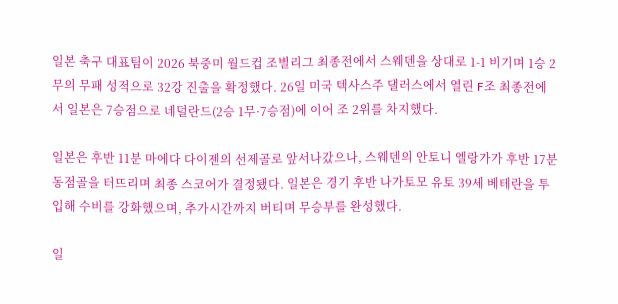일본 축구 대표팀이 2026 북중미 월드컵 조별리그 최종전에서 스웨덴을 상대로 1-1 비기며 1승 2무의 무패 성적으로 32강 진출을 확정했다. 26일 미국 텍사스주 댈러스에서 열린 F조 최종전에서 일본은 7승점으로 네덜란드(2승 1무·7승점)에 이어 조 2위를 차지했다.

일본은 후반 11분 마에다 다이젠의 선제골로 앞서나갔으나, 스웨덴의 안토니 엘랑가가 후반 17분 동점골을 터뜨리며 최종 스코어가 결정됐다. 일본은 경기 후반 나가토모 유토 39세 베테란을 투입해 수비를 강화했으며, 추가시간까지 버티며 무승부를 완성했다.

일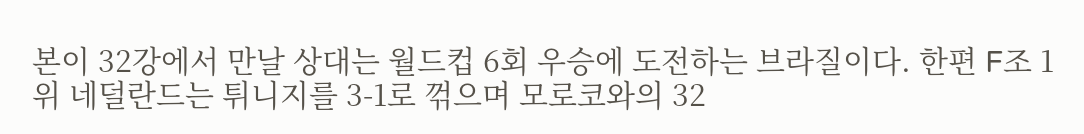본이 32강에서 만날 상대는 월드컵 6회 우승에 도전하는 브라질이다. 한편 F조 1위 네덜란드는 튀니지를 3-1로 꺾으며 모로코와의 32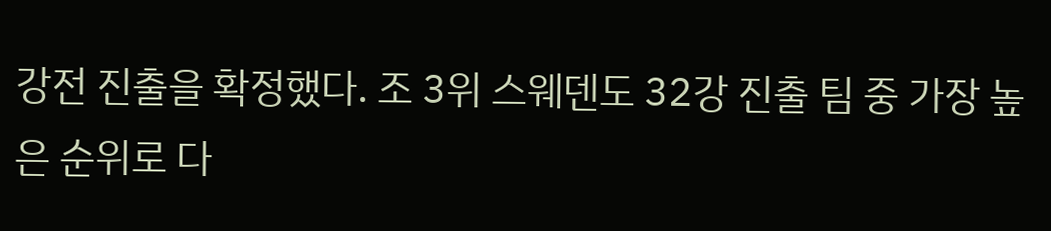강전 진출을 확정했다. 조 3위 스웨덴도 32강 진출 팀 중 가장 높은 순위로 다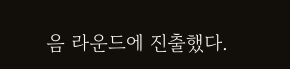음 라운드에 진출했다.